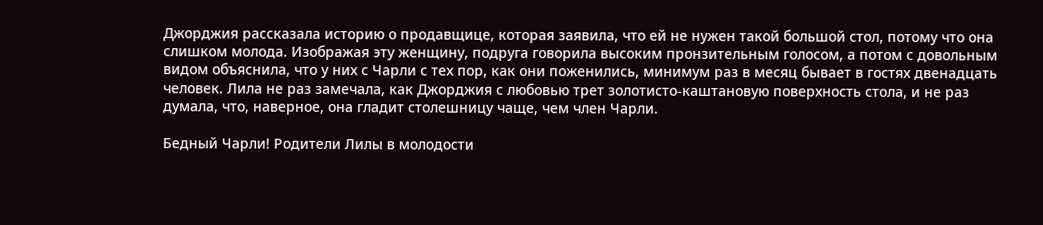Джорджия рассказала историю о продавщице, которая заявила, что ей не нужен такой большой стол, потому что она слишком молода. Изображая эту женщину, подруга говорила высоким пронзительным голосом, а потом с довольным видом объяснила, что у них с Чарли с тех пор, как они поженились, минимум раз в месяц бывает в гостях двенадцать человек. Лила не раз замечала, как Джорджия с любовью трет золотисто-каштановую поверхность стола, и не раз думала, что, наверное, она гладит столешницу чаще, чем член Чарли.

Бедный Чарли! Родители Лилы в молодости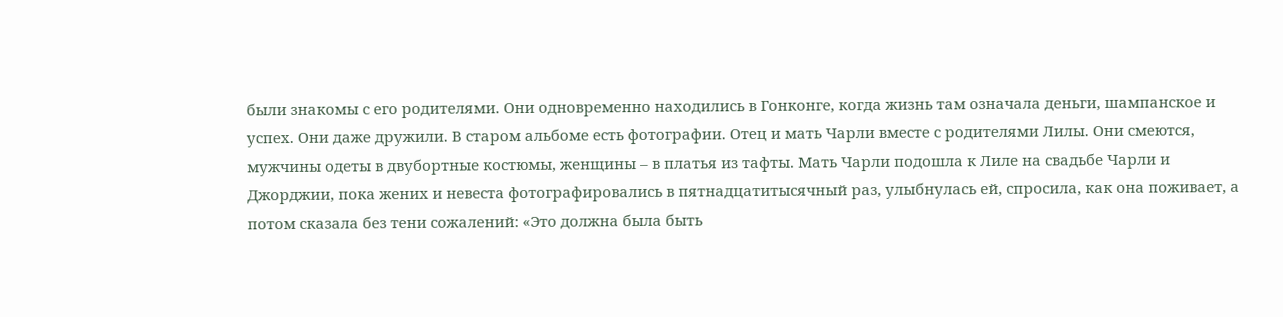были знакомы с его родителями. Они одновременно находились в Гонконге, когда жизнь там означала деньги, шампанское и успех. Они даже дружили. В старом альбоме есть фотографии. Отец и мать Чарли вместе с родителями Лилы. Они смеются, мужчины одеты в двубортные костюмы, женщины – в платья из тафты. Мать Чарли подошла к Лиле на свадьбе Чарли и Джорджии, пока жених и невеста фотографировались в пятнадцатитысячный раз, улыбнулась ей, спросила, как она поживает, а потом сказала без тени сожалений: «Это должна была быть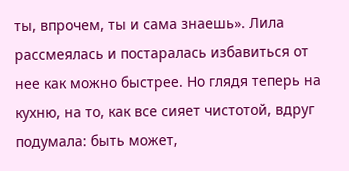ты, впрочем, ты и сама знаешь». Лила рассмеялась и постаралась избавиться от нее как можно быстрее. Но глядя теперь на кухню, на то, как все сияет чистотой, вдруг подумала: быть может,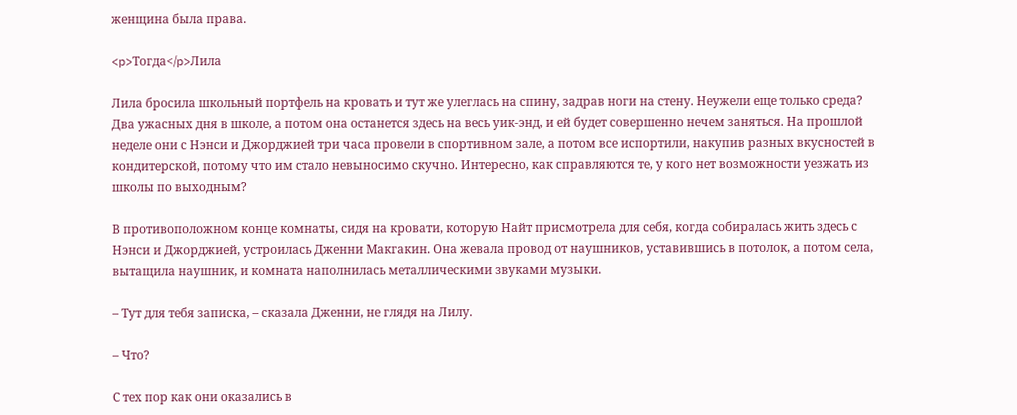женщина была права.

<p>Тогда</p>Лила

Лила бросила школьный портфель на кровать и тут же улеглась на спину, задрав ноги на стену. Неужели еще только среда? Два ужасных дня в школе, а потом она останется здесь на весь уик-энд, и ей будет совершенно нечем заняться. На прошлой неделе они с Нэнси и Джорджией три часа провели в спортивном зале, а потом все испортили, накупив разных вкусностей в кондитерской, потому что им стало невыносимо скучно. Интересно, как справляются те, у кого нет возможности уезжать из школы по выходным?

В противоположном конце комнаты, сидя на кровати, которую Найт присмотрела для себя, когда собиралась жить здесь с Нэнси и Джорджией, устроилась Дженни Макгакин. Она жевала провод от наушников, уставившись в потолок, а потом села, вытащила наушник, и комната наполнилась металлическими звуками музыки.

– Тут для тебя записка, – сказала Дженни, не глядя на Лилу.

– Что?

С тех пор как они оказались в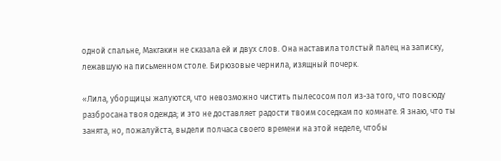одной спальне, Макгакин не сказала ей и двух слов. Она наставила толстый палец на записку, лежавшую на письменном столе. Бирюзовые чернила, изящный почерк.

«Лила, уборщицы жалуются, что невозможно чистить пылесосом пол из-за того, что повсюду разбросана твоя одежда; и это не доставляет радости твоим соседкам по комнате. Я знаю, что ты занята, но, пожалуйста, выдели полчаса своего времени на этой неделе, чтобы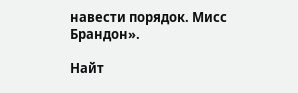навести порядок. Мисс Брандон».

Найт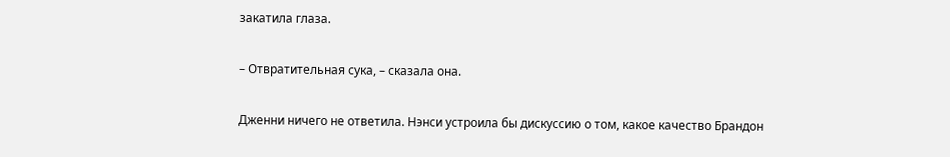закатила глаза.

– Отвратительная сука, – сказала она.

Дженни ничего не ответила. Нэнси устроила бы дискуссию о том, какое качество Брандон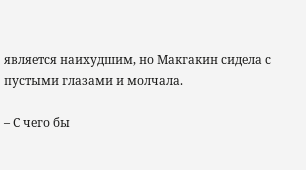является наихудшим, но Макгакин сидела с пустыми глазами и молчала.

– С чего бы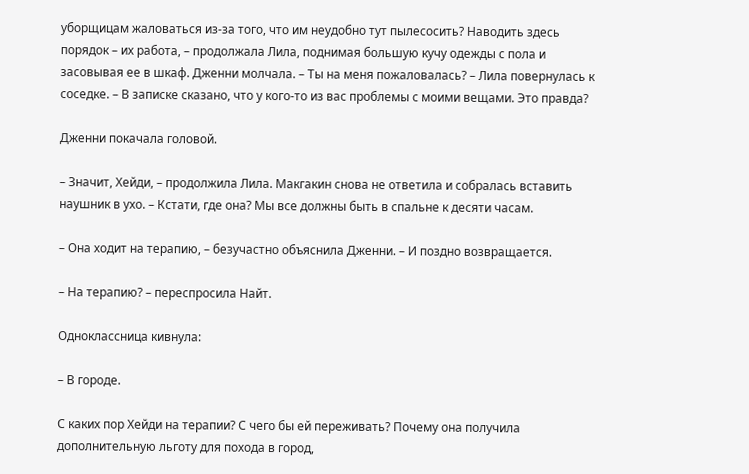уборщицам жаловаться из-за того, что им неудобно тут пылесосить? Наводить здесь порядок – их работа, – продолжала Лила, поднимая большую кучу одежды с пола и засовывая ее в шкаф. Дженни молчала. – Ты на меня пожаловалась? – Лила повернулась к соседке. – В записке сказано, что у кого-то из вас проблемы с моими вещами. Это правда?

Дженни покачала головой.

– Значит, Хейди, – продолжила Лила. Макгакин снова не ответила и собралась вставить наушник в ухо. – Кстати, где она? Мы все должны быть в спальне к десяти часам.

– Она ходит на терапию, – безучастно объяснила Дженни. – И поздно возвращается.

– На терапию? – переспросила Найт.

Одноклассница кивнула:

– В городе.

С каких пор Хейди на терапии? С чего бы ей переживать? Почему она получила дополнительную льготу для похода в город,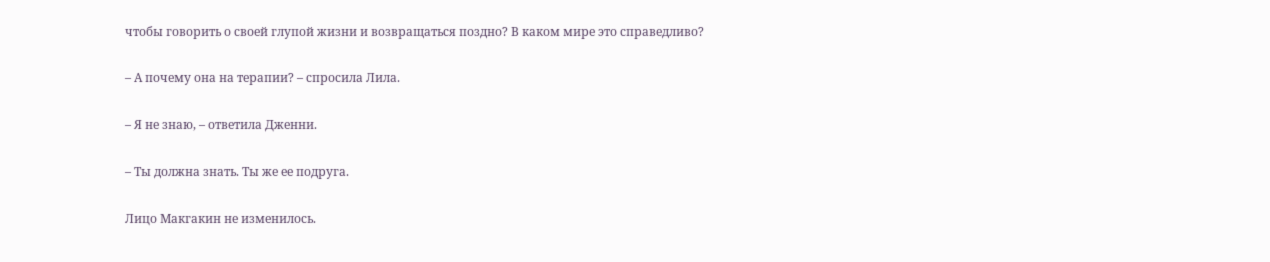чтобы говорить о своей глупой жизни и возвращаться поздно? В каком мире это справедливо?

– А почему она на терапии? – спросила Лила.

– Я не знаю, – ответила Дженни.

– Ты должна знать. Ты же ее подруга.

Лицо Макгакин не изменилось.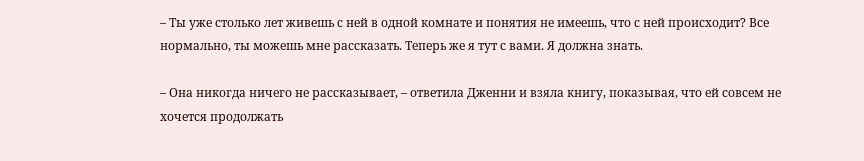– Ты уже столько лет живешь с ней в одной комнате и понятия не имеешь, что с ней происходит? Все нормально, ты можешь мне рассказать. Теперь же я тут с вами. Я должна знать.

– Она никогда ничего не рассказывает, – ответила Дженни и взяла книгу, показывая, что ей совсем не хочется продолжать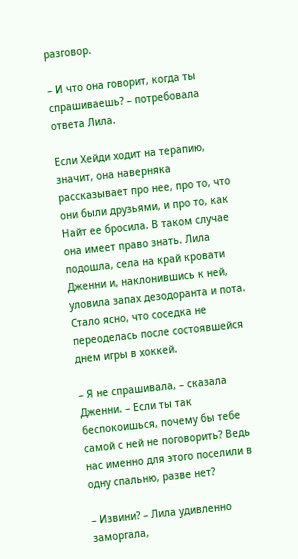разговор.

– И что она говорит, когда ты спрашиваешь? – потребовала ответа Лила.

Если Хейди ходит на терапию, значит, она наверняка рассказывает про нее, про то, что они были друзьями, и про то, как Найт ее бросила. В таком случае она имеет право знать. Лила подошла, села на край кровати Дженни и, наклонившись к ней, уловила запах дезодоранта и пота. Стало ясно, что соседка не переоделась после состоявшейся днем игры в хоккей.

– Я не спрашивала, – сказала Дженни. – Если ты так беспокоишься, почему бы тебе самой с ней не поговорить? Ведь нас именно для этого поселили в одну спальню, разве нет?

– Извини? – Лила удивленно заморгала,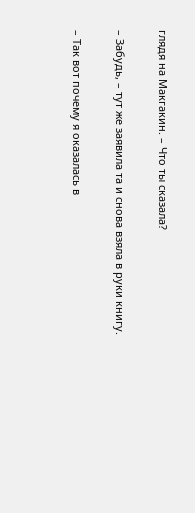глядя на Макгакин. – Что ты сказала?

– Забудь, – тут же заявила та и снова взяла в руки книгу.

– Так вот почему я оказалась в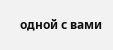одной с вами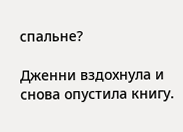спальне?

Дженни вздохнула и снова опустила книгу.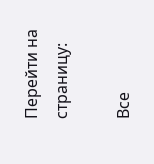Перейти на страницу:

Все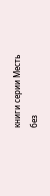книги серии Месть без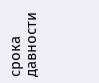срока давности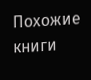Похожие книги